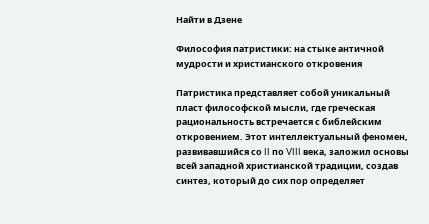Найти в Дзене

Философия патристики: на стыке античной мудрости и христианского откровения

Патристика представляет собой уникальный пласт философской мысли, где греческая рациональность встречается с библейским откровением. Этот интеллектуальный феномен, развивавшийся со II по VIII века, заложил основы всей западной христианской традиции, создав синтез, который до сих пор определяет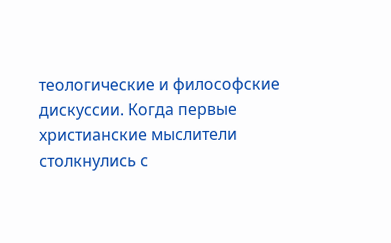теологические и философские дискуссии. Когда первые христианские мыслители столкнулись с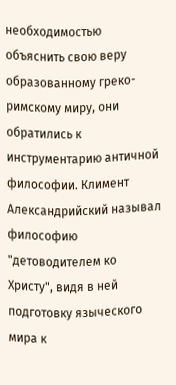необходимостью объяснить свою веру образованному греко-римскому миру, они обратились к инструментарию античной философии. Климент Александрийский называл философию "детоводителем ко Христу", видя в ней подготовку языческого мира к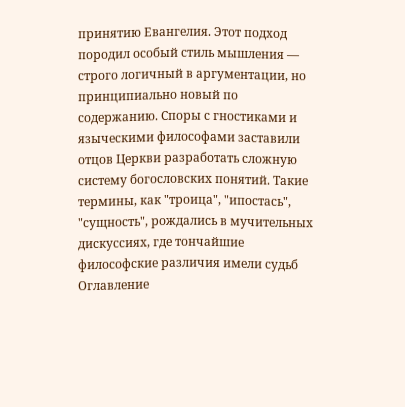принятию Евангелия. Этот подход породил особый стиль мышления — строго логичный в аргументации, но принципиально новый по содержанию. Споры с гностиками и языческими философами заставили отцов Церкви разработать сложную систему богословских понятий. Такие термины, как "троица", "ипостась", "сущность", рождались в мучительных дискуссиях, где тончайшие философские различия имели судьб
Оглавление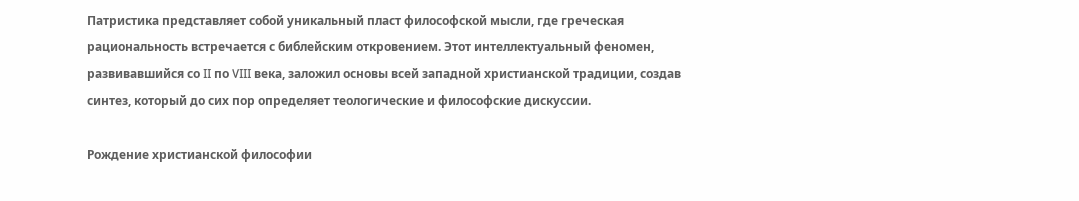Патристика представляет собой уникальный пласт философской мысли, где греческая рациональность встречается с библейским откровением. Этот интеллектуальный феномен, развивавшийся со II по VIII века, заложил основы всей западной христианской традиции, создав синтез, который до сих пор определяет теологические и философские дискуссии.

Рождение христианской философии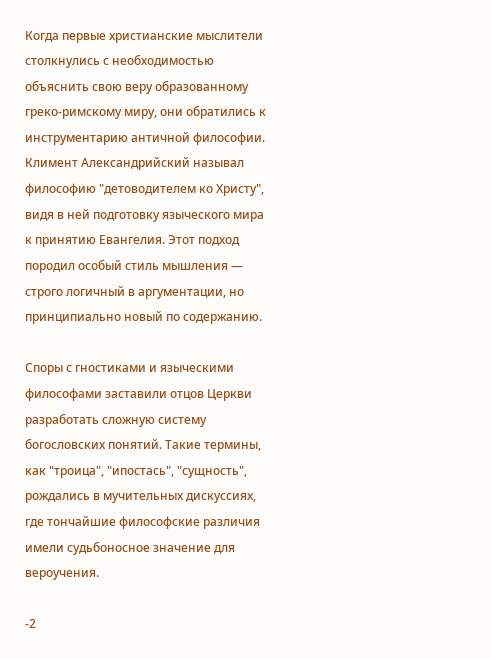Когда первые христианские мыслители столкнулись с необходимостью объяснить свою веру образованному греко-римскому миру, они обратились к инструментарию античной философии. Климент Александрийский называл философию "детоводителем ко Христу", видя в ней подготовку языческого мира к принятию Евангелия. Этот подход породил особый стиль мышления — строго логичный в аргументации, но принципиально новый по содержанию.

Споры с гностиками и языческими философами заставили отцов Церкви разработать сложную систему богословских понятий. Такие термины, как "троица", "ипостась", "сущность", рождались в мучительных дискуссиях, где тончайшие философские различия имели судьбоносное значение для вероучения.

-2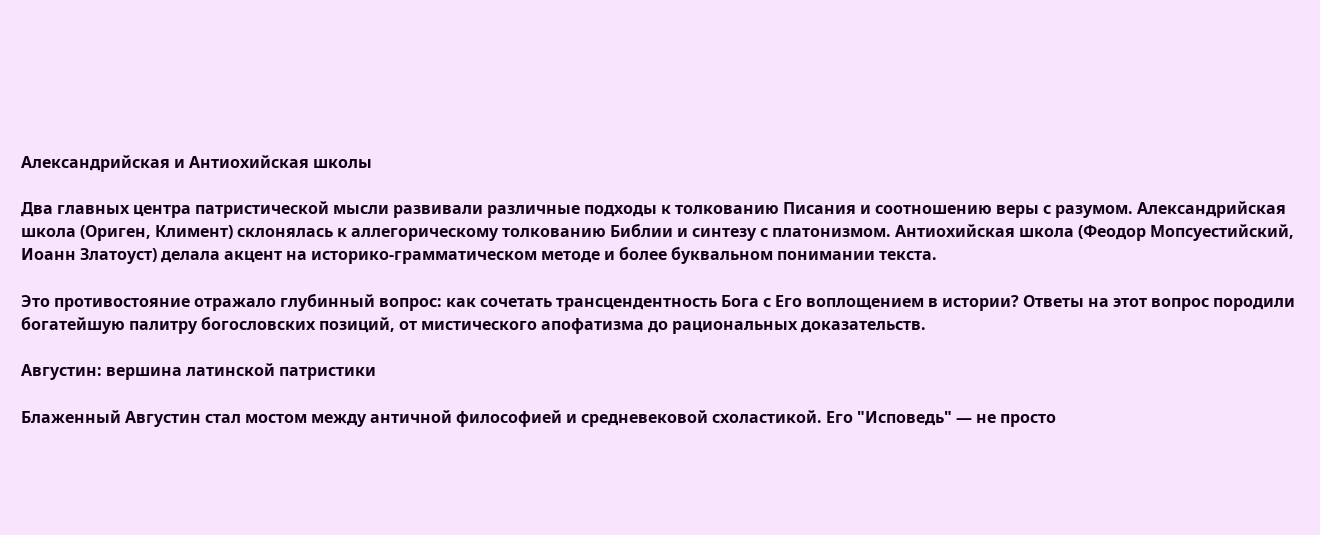Александрийская и Антиохийская школы

Два главных центра патристической мысли развивали различные подходы к толкованию Писания и соотношению веры с разумом. Александрийская школа (Ориген, Климент) склонялась к аллегорическому толкованию Библии и синтезу с платонизмом. Антиохийская школа (Феодор Мопсуестийский, Иоанн Златоуст) делала акцент на историко-грамматическом методе и более буквальном понимании текста.

Это противостояние отражало глубинный вопрос: как сочетать трансцендентность Бога с Его воплощением в истории? Ответы на этот вопрос породили богатейшую палитру богословских позиций, от мистического апофатизма до рациональных доказательств.

Августин: вершина латинской патристики

Блаженный Августин стал мостом между античной философией и средневековой схоластикой. Его "Исповедь" — не просто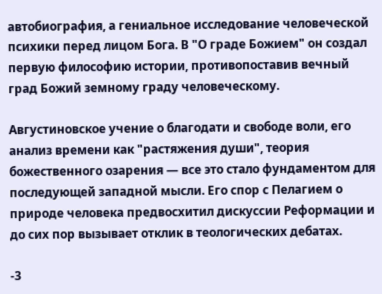автобиография, а гениальное исследование человеческой психики перед лицом Бога. В "О граде Божием" он создал первую философию истории, противопоставив вечный град Божий земному граду человеческому.

Августиновское учение о благодати и свободе воли, его анализ времени как "растяжения души", теория божественного озарения — все это стало фундаментом для последующей западной мысли. Его спор с Пелагием о природе человека предвосхитил дискуссии Реформации и до сих пор вызывает отклик в теологических дебатах.

-3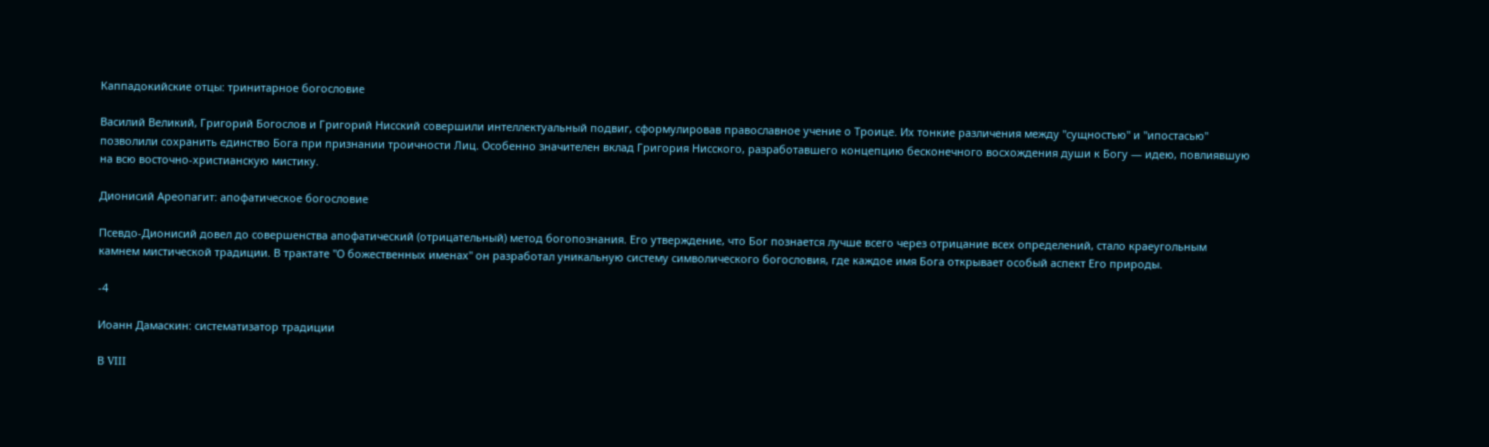Каппадокийские отцы: тринитарное богословие

Василий Великий, Григорий Богослов и Григорий Нисский совершили интеллектуальный подвиг, сформулировав православное учение о Троице. Их тонкие различения между "сущностью" и "ипостасью" позволили сохранить единство Бога при признании троичности Лиц. Особенно значителен вклад Григория Нисского, разработавшего концепцию бесконечного восхождения души к Богу — идею, повлиявшую на всю восточно-христианскую мистику.

Дионисий Ареопагит: апофатическое богословие

Псевдо-Дионисий довел до совершенства апофатический (отрицательный) метод богопознания. Его утверждение, что Бог познается лучше всего через отрицание всех определений, стало краеугольным камнем мистической традиции. В трактате "О божественных именах" он разработал уникальную систему символического богословия, где каждое имя Бога открывает особый аспект Его природы.

-4

Иоанн Дамаскин: систематизатор традиции

В VIII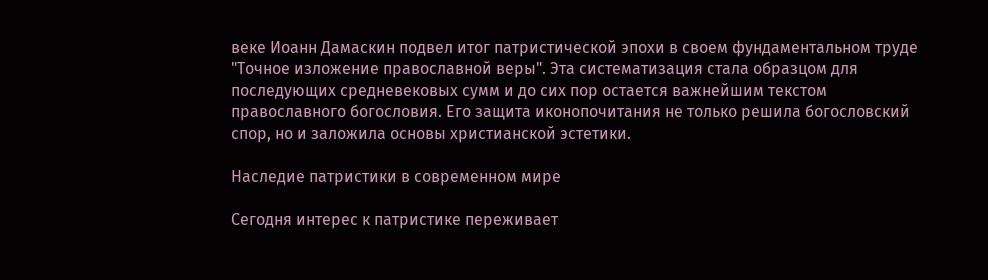веке Иоанн Дамаскин подвел итог патристической эпохи в своем фундаментальном труде "Точное изложение православной веры". Эта систематизация стала образцом для последующих средневековых сумм и до сих пор остается важнейшим текстом православного богословия. Его защита иконопочитания не только решила богословский спор, но и заложила основы христианской эстетики.

Наследие патристики в современном мире

Сегодня интерес к патристике переживает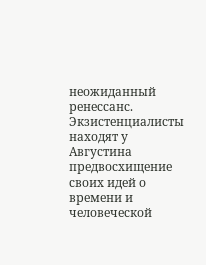неожиданный ренессанс. Экзистенциалисты находят у Августина предвосхищение своих идей о времени и человеческой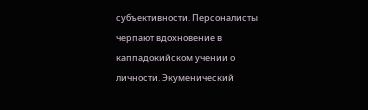субъективности. Персоналисты черпают вдохновение в каппадокийском учении о личности. Экуменический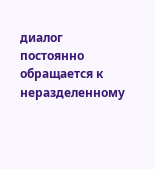диалог постоянно обращается к неразделенному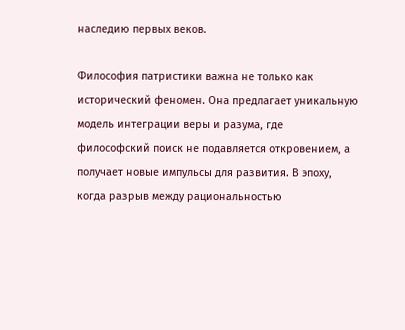наследию первых веков.

Философия патристики важна не только как исторический феномен. Она предлагает уникальную модель интеграции веры и разума, где философский поиск не подавляется откровением, а получает новые импульсы для развития. В эпоху, когда разрыв между рациональностью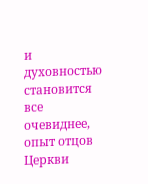и духовностью становится все очевиднее, опыт отцов Церкви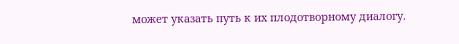может указать путь к их плодотворному диалогу.